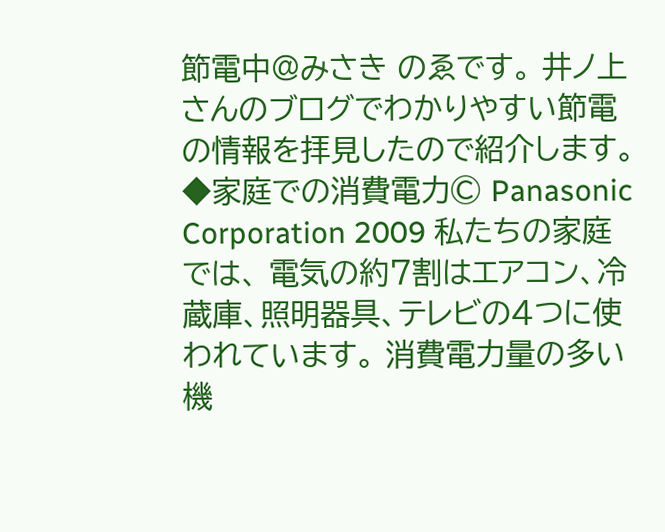節電中@みさき のゑです。 井ノ上さんのブログでわかりやすい節電の情報を拝見したので紹介します。 ◆家庭での消費電力© Panasonic Corporation 2009 私たちの家庭では、 電気の約7割はエアコン、冷蔵庫、照明器具、テレビの4つに使われています。 消費電力量の多い機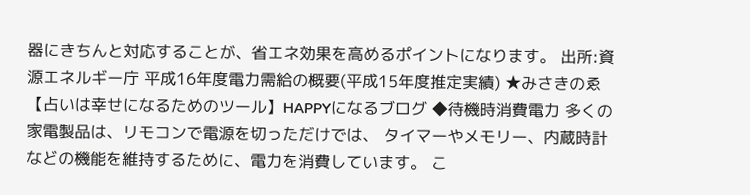器にきちんと対応することが、省エネ効果を高めるポイントになります。 出所:資源エネルギー庁 平成16年度電力需給の概要(平成15年度推定実績) ★みさきのゑ【占いは幸せになるためのツール】HAPPYになるブログ ◆待機時消費電力 多くの家電製品は、リモコンで電源を切っただけでは、 タイマーやメモリー、内蔵時計などの機能を維持するために、電力を消費しています。 こ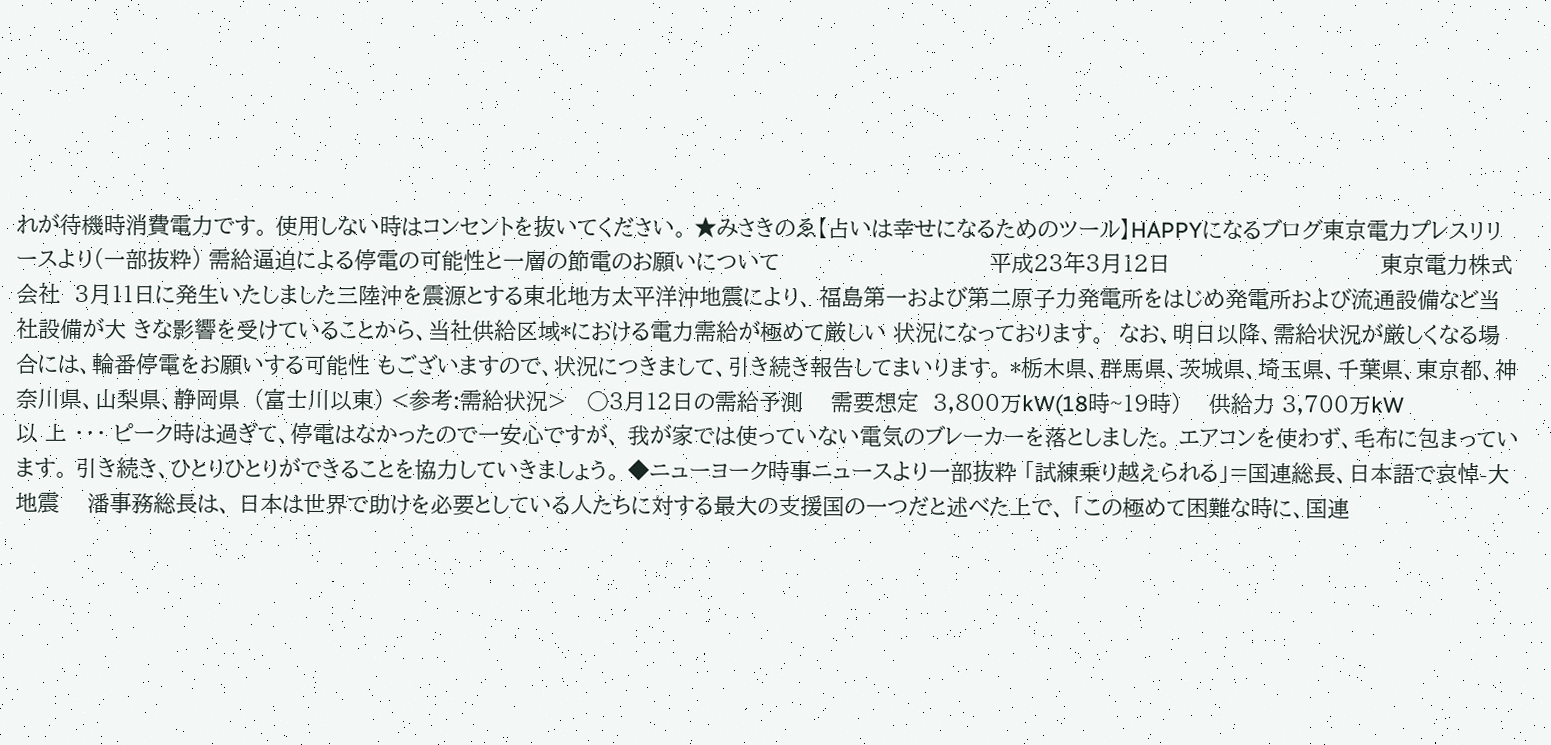れが待機時消費電力です。 使用しない時はコンセントを抜いてください。 ★みさきのゑ【占いは幸せになるためのツール】HAPPYになるブログ東京電力プレスリリースより(一部抜粋) 需給逼迫による停電の可能性と一層の節電のお願いについて                              平成23年3月12日                              東京電力株式会社  3月11日に発生いたしました三陸沖を震源とする東北地方太平洋沖地震により、 福島第一および第二原子力発電所をはじめ発電所および流通設備など当社設備が大 きな影響を受けていることから、当社供給区域*における電力需給が極めて厳しい 状況になっております。  なお、明日以降、需給状況が厳しくなる場合には、輪番停電をお願いする可能性 もございますので、状況につきまして、引き続き報告してまいります。 *栃木県、群馬県、茨城県、埼玉県、千葉県、東京都、神奈川県、山梨県、静岡県  (富士川以東) <参考:需給状況>   ○3月12日の需給予測    需要想定  3,800万kW(18時~19時)    供給力 3,700万kW                                   以 上 ・・・ ピーク時は過ぎて、停電はなかったので一安心ですが、 我が家では使っていない電気のブレーカーを落としました。 エアコンを使わず、毛布に包まっています。 引き続き、ひとりひとりができることを協力していきましょう。 ◆ニューヨーク時事ニュースより一部抜粋 「試練乗り越えられる」=国連総長、日本語で哀悼-大地震    潘事務総長は、 日本は世界で助けを必要としている人たちに対する最大の支援国の一つだと述べた上で、 「この極めて困難な時に、国連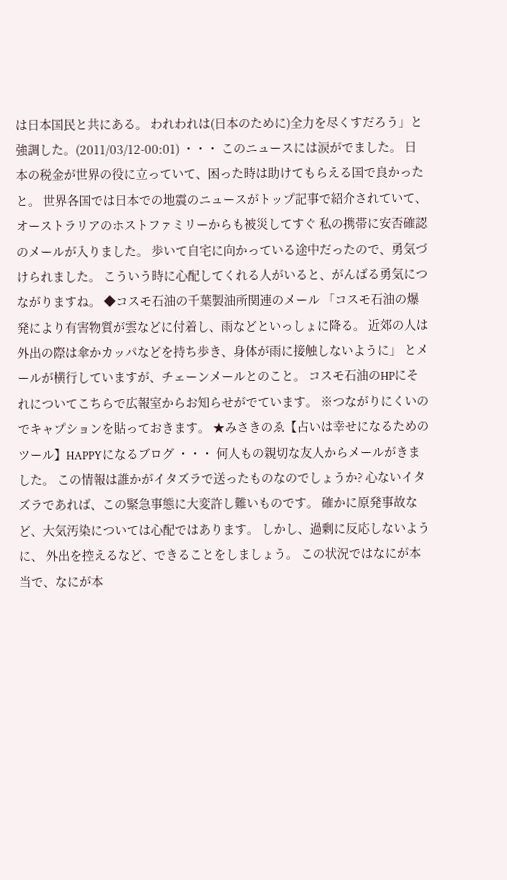は日本国民と共にある。 われわれは(日本のために)全力を尽くすだろう」と強調した。(2011/03/12-00:01) ・・・ このニュースには涙がでました。 日本の税金が世界の役に立っていて、困った時は助けてもらえる国で良かったと。 世界各国では日本での地震のニュースがトップ記事で紹介されていて、 オーストラリアのホストファミリーからも被災してすぐ 私の携帯に安否確認のメールが入りました。 歩いて自宅に向かっている途中だったので、勇気づけられました。 こういう時に心配してくれる人がいると、がんばる勇気につながりますね。 ◆コスモ石油の千葉製油所関連のメール 「コスモ石油の爆発により有害物質が雲などに付着し、雨などといっしょに降る。 近郊の人は外出の際は傘かカッパなどを持ち歩き、身体が雨に接触しないように」 とメールが横行していますが、チェーンメールとのこと。 コスモ石油のHPにそれについてこちらで広報室からお知らせがでています。 ※つながりにくいのでキャプションを貼っておきます。 ★みさきのゑ【占いは幸せになるためのツール】HAPPYになるブログ ・・・ 何人もの親切な友人からメールがきました。 この情報は誰かがイタズラで送ったものなのでしょうか? 心ないイタズラであれば、この緊急事態に大変許し難いものです。 確かに原発事故など、大気汚染については心配ではあります。 しかし、過剰に反応しないように、 外出を控えるなど、できることをしましょう。 この状況ではなにが本当で、なにが本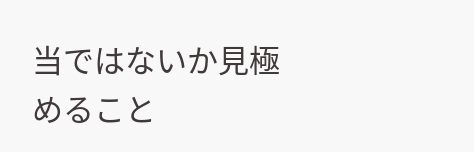当ではないか見極めること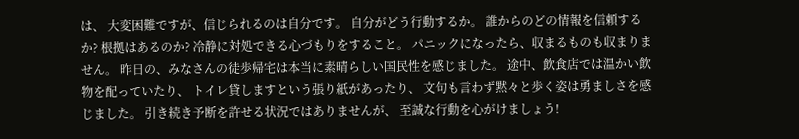は、 大変困難ですが、信じられるのは自分です。 自分がどう行動するか。 誰からのどの情報を信頼するか? 根拠はあるのか? 冷静に対処できる心づもりをすること。 パニックになったら、収まるものも収まりません。 昨日の、みなさんの徒歩帰宅は本当に素晴らしい国民性を感じました。 途中、飲食店では温かい飲物を配っていたり、 トイレ貸しますという張り紙があったり、 文句も言わず黙々と歩く姿は勇ましさを感じました。 引き続き予断を許せる状況ではありませんが、 至誠な行動を心がけましょう!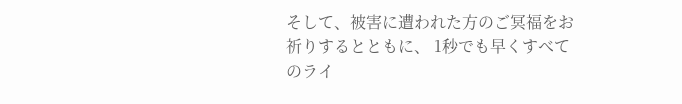そして、被害に遭われた方のご冥福をお祈りするとともに、 1秒でも早くすべてのライ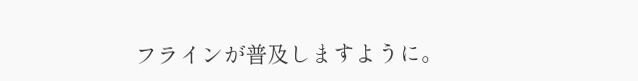フラインが普及しますように。